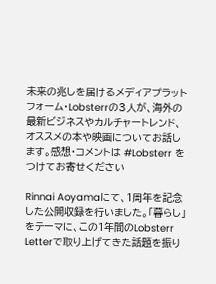未来の兆しを届けるメディアプラットフォーム・Lobsterrの3人が、海外の最新ビジネスやカルチャートレンド、オススメの本や映画についてお話します。感想・コメントは #Lobsterr をつけてお寄せください

Rinnai Aoyamaにて、1周年を記念した公開収録を行いました。「暮らし」をテーマに、この1年間のLobsterr Letterで取り上げてきた話題を振り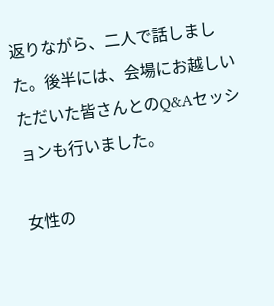返りながら、二人で話しました。後半には、会場にお越しいただいた皆さんとのQ&Aセッションも行いました。

女性の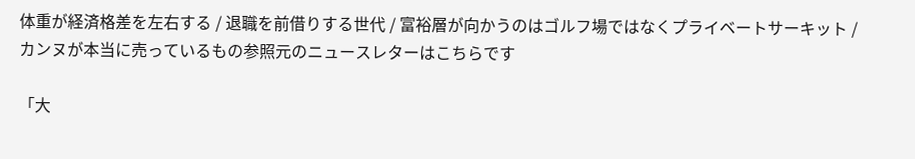体重が経済格差を左右する / 退職を前借りする世代 / 富裕層が向かうのはゴルフ場ではなくプライベートサーキット / カンヌが本当に売っているもの参照元のニュースレターはこちらです

「大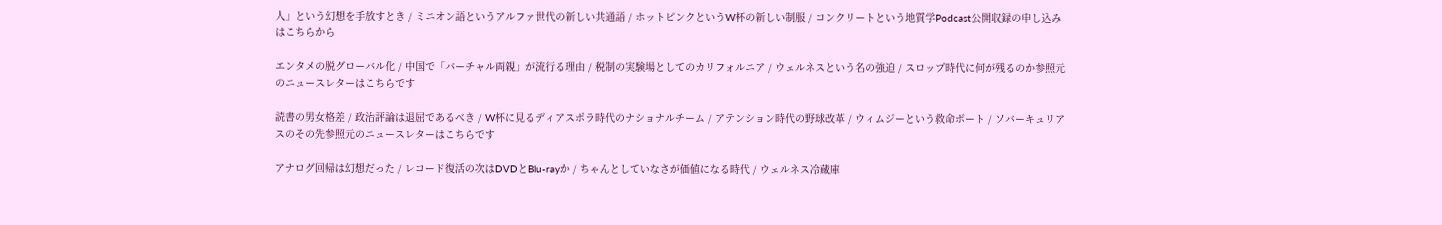人」という幻想を手放すとき / ミニオン語というアルファ世代の新しい共通語 / ホットピンクというW杯の新しい制服 / コンクリートという地質学Podcast公開収録の申し込みはこちらから

エンタメの脱グローバル化 / 中国で「バーチャル両親」が流行る理由 / 税制の実験場としてのカリフォルニア / ウェルネスという名の強迫 / スロップ時代に何が残るのか参照元のニュースレターはこちらです

読書の男女格差 / 政治評論は退屈であるべき / W杯に見るディアスポラ時代のナショナルチーム / アテンション時代の野球改革 / ウィムジーという救命ボート / ソバーキュリアスのその先参照元のニュースレターはこちらです

アナログ回帰は幻想だった / レコード復活の次はDVDとBlu-rayか / ちゃんとしていなさが価値になる時代 / ウェルネス冷蔵庫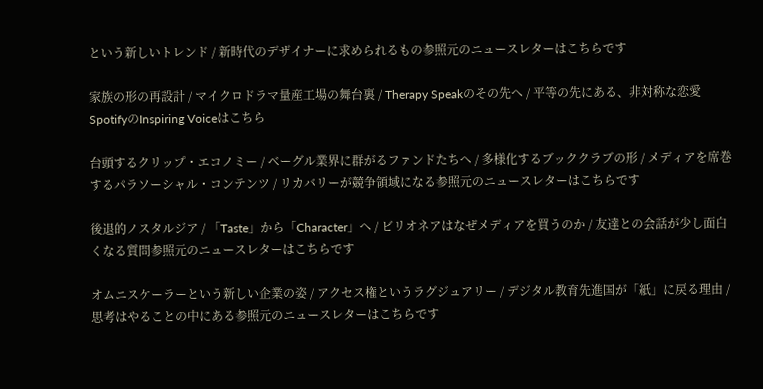という新しいトレンド / 新時代のデザイナーに求められるもの参照元のニュースレターはこちらです

家族の形の再設計 / マイクロドラマ量産工場の舞台裏 / Therapy Speakのその先へ / 平等の先にある、非対称な恋愛SpotifyのInspiring Voiceはこちら

台頭するクリップ・エコノミー / ベーグル業界に群がるファンドたちへ / 多様化するブッククラブの形 / メディアを席巻するパラソーシャル・コンテンツ / リカバリーが競争領域になる参照元のニュースレターはこちらです

後退的ノスタルジア / 「Taste」から「Character」へ / ビリオネアはなぜメディアを買うのか / 友達との会話が少し面白くなる質問参照元のニュースレターはこちらです

オムニスケーラーという新しい企業の姿 / アクセス権というラグジュアリー / デジタル教育先進国が「紙」に戻る理由 / 思考はやることの中にある参照元のニュースレターはこちらです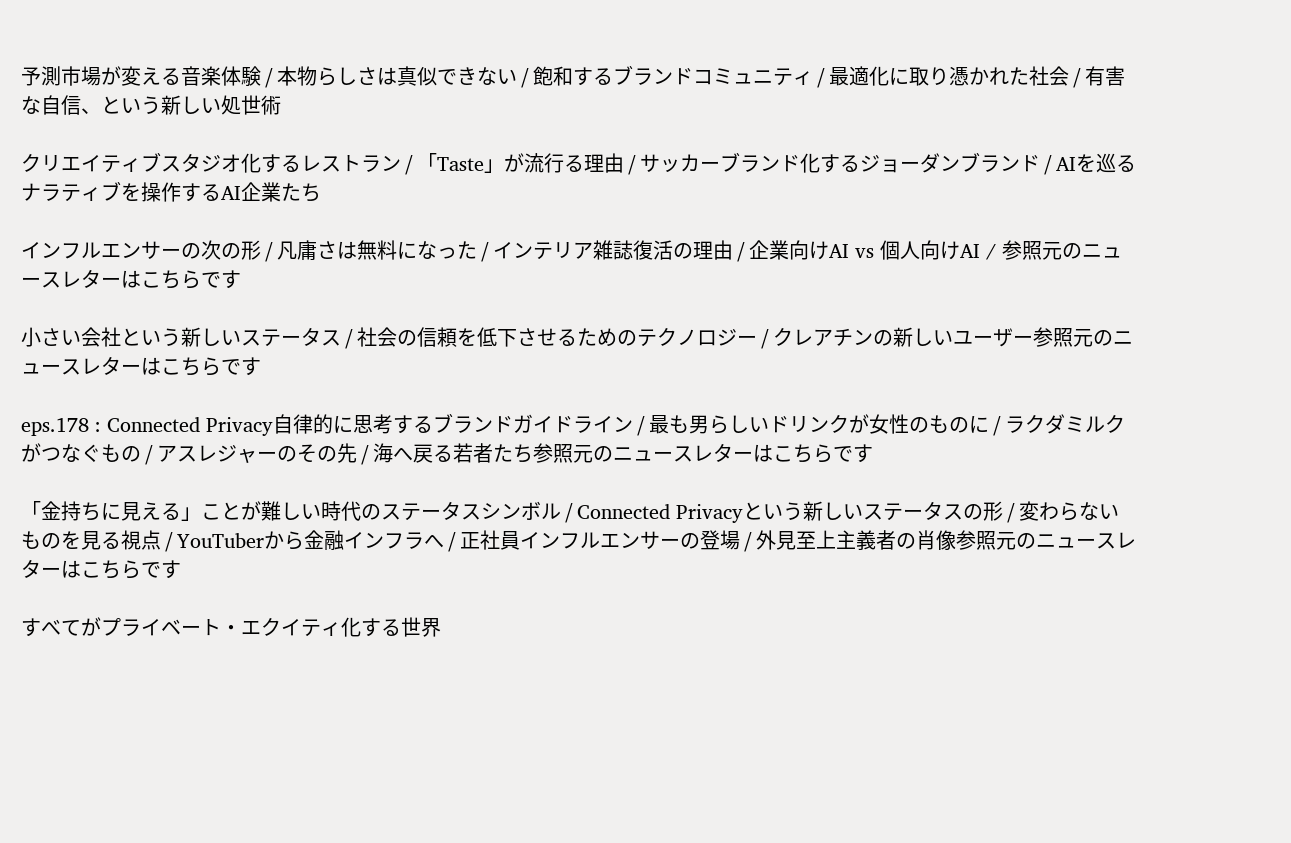予測市場が変える音楽体験 / 本物らしさは真似できない / 飽和するブランドコミュニティ / 最適化に取り憑かれた社会 / 有害な自信、という新しい処世術

クリエイティブスタジオ化するレストラン / 「Taste」が流行る理由 / サッカーブランド化するジョーダンブランド / AIを巡るナラティブを操作するAI企業たち

インフルエンサーの次の形 / 凡庸さは無料になった / インテリア雑誌復活の理由 / 企業向けAI vs 個人向けAI / 参照元のニュースレターはこちらです

小さい会社という新しいステータス / 社会の信頼を低下させるためのテクノロジー / クレアチンの新しいユーザー参照元のニュースレターはこちらです

eps.178 : Connected Privacy自律的に思考するブランドガイドライン / 最も男らしいドリンクが女性のものに / ラクダミルクがつなぐもの / アスレジャーのその先 / 海へ戻る若者たち参照元のニュースレターはこちらです

「金持ちに見える」ことが難しい時代のステータスシンボル / Connected Privacyという新しいステータスの形 / 変わらないものを見る視点 / YouTuberから金融インフラへ / 正社員インフルエンサーの登場 / 外見至上主義者の肖像参照元のニュースレターはこちらです

すべてがプライベート・エクイティ化する世界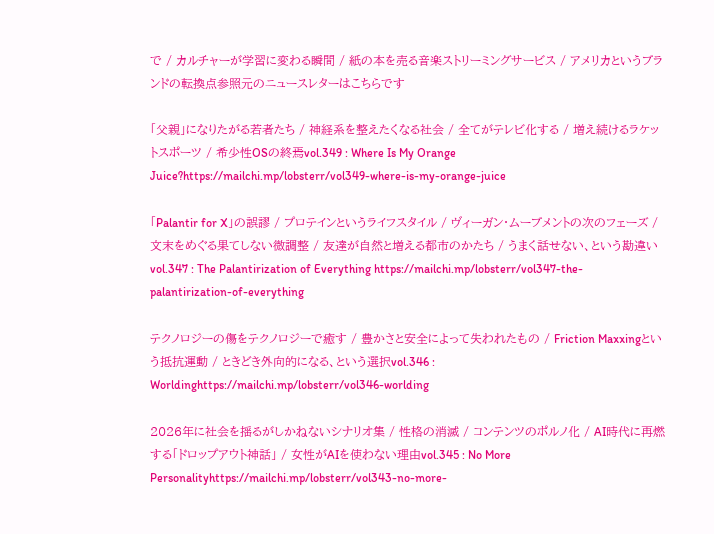で / カルチャーが学習に変わる瞬間 / 紙の本を売る音楽ストリーミングサービス / アメリカというブランドの転換点参照元のニュースレターはこちらです

「父親」になりたがる若者たち / 神経系を整えたくなる社会 / 全てがテレビ化する / 増え続けるラケットスポーツ / 希少性OSの終焉vol.349 : Where Is My Orange Juice?https://mailchi.mp/lobsterr/vol349-where-is-my-orange-juice

「Palantir for X」の誤謬 / プロテインというライフスタイル / ヴィーガン・ムーブメントの次のフェーズ / 文末をめぐる果てしない微調整 / 友達が自然と増える都市のかたち / うまく話せない、という勘違いvol.347 : The Palantirization of Everything https://mailchi.mp/lobsterr/vol347-the-palantirization-of-everything

テクノロジーの傷をテクノロジーで癒す / 豊かさと安全によって失われたもの / Friction Maxxingという抵抗運動 / ときどき外向的になる、という選択vol.346 : Worldinghttps://mailchi.mp/lobsterr/vol346-worlding

2026年に社会を揺るがしかねないシナリオ集 / 性格の消滅 / コンテンツのポルノ化 / AI時代に再燃する「ドロップアウト神話」 / 女性がAIを使わない理由vol.345 : No More Personalityhttps://mailchi.mp/lobsterr/vol343-no-more-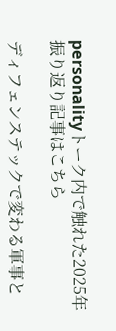personalityトーク内で触れた2025年振り返り記事はこちら

ディフェンステックで変わる軍事と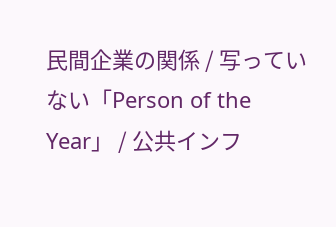民間企業の関係 / 写っていない「Person of the Year」 / 公共インフ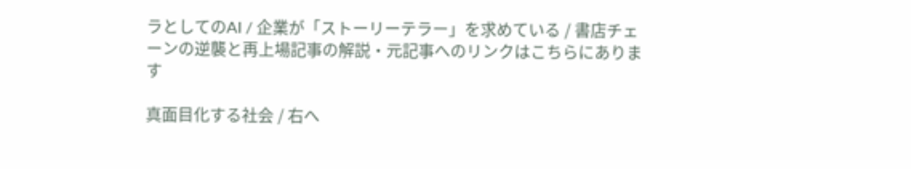ラとしてのAI / 企業が「ストーリーテラー」を求めている / 書店チェーンの逆襲と再上場記事の解説・元記事へのリンクはこちらにあります

真面目化する社会 / 右へ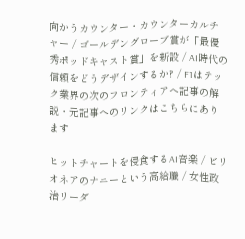向かうカウンター・カウンターカルチャー / ゴールデングローブ賞が「最優秀ポッドキャスト賞」を新設 / AI時代の信頼をどうデザインするか? / F1はテック業界の次のフロンティアへ記事の解説・元記事へのリンクはこちらにあります

ヒットチャートを侵食するAI音楽 / ビリオネアのナニーという高給職 / 女性政治リーダ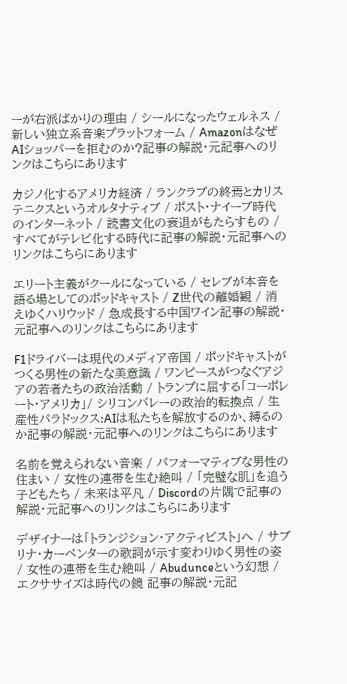ーが右派ばかりの理由 / シールになったウェルネス / 新しい独立系音楽プラットフォーム / AmazonはなぜAIショッパーを拒むのか?記事の解説・元記事へのリンクはこちらにあります

カジノ化するアメリカ経済 / ランクラブの終焉とカリステニクスというオルタナティブ / ポスト・ナイーブ時代のインターネット / 読書文化の衰退がもたらすもの / すべてがテレビ化する時代に記事の解説・元記事へのリンクはこちらにあります

エリート主義がクールになっている / セレブが本音を語る場としてのポッドキャスト / Z世代の離婚観 / 消えゆくハリウッド / 急成長する中国ワイン記事の解説・元記事へのリンクはこちらにあります

F1ドライバーは現代のメディア帝国 / ポッドキャストがつくる男性の新たな美意識 / ワンピースがつなぐアジアの若者たちの政治活動 / トランプに屈する「コーポレート・アメリカ」/ シリコンバレーの政治的転換点 / 生産性パラドックス:AIは私たちを解放するのか、縛るのか記事の解説・元記事へのリンクはこちらにあります

名前を覚えられない音楽 / パフォーマティブな男性の住まい / 女性の連帯を生む絶叫 / 「完璧な肌」を追う子どもたち / 未来は平凡 / Discordの片隅で記事の解説・元記事へのリンクはこちらにあります

デザイナーは「トランジション・アクティビスト」へ / サブリナ・カーペンターの歌詞が示す変わりゆく男性の姿 / 女性の連帯を生む絶叫 / Abudunceという幻想 / エクササイズは時代の鏡 記事の解説・元記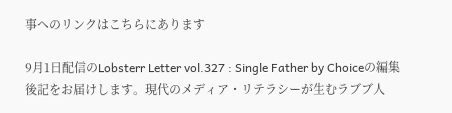事へのリンクはこちらにあります

9月1日配信のLobsterr Letter vol.327 : Single Father by Choiceの編集後記をお届けします。現代のメディア・リテラシーが生むラブブ人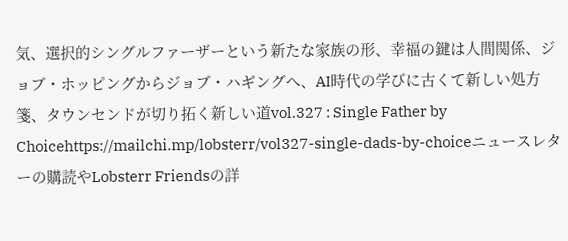気、選択的シングルファーザーという新たな家族の形、幸福の鍵は人間関係、ジョブ・ホッピングからジョブ・ハギングへ、AI時代の学びに古くて新しい処方箋、タウンセンドが切り拓く新しい道vol.327 : Single Father by Choicehttps://mailchi.mp/lobsterr/vol327-single-dads-by-choiceニュースレターの購読やLobsterr Friendsの詳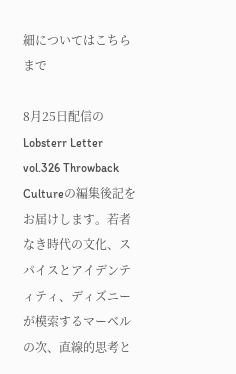細についてはこちらまで

8月25日配信のLobsterr Letter vol.326 Throwback Cultureの編集後記をお届けします。若者なき時代の文化、スパイスとアイデンティティ、ディズニーが模索するマーベルの次、直線的思考と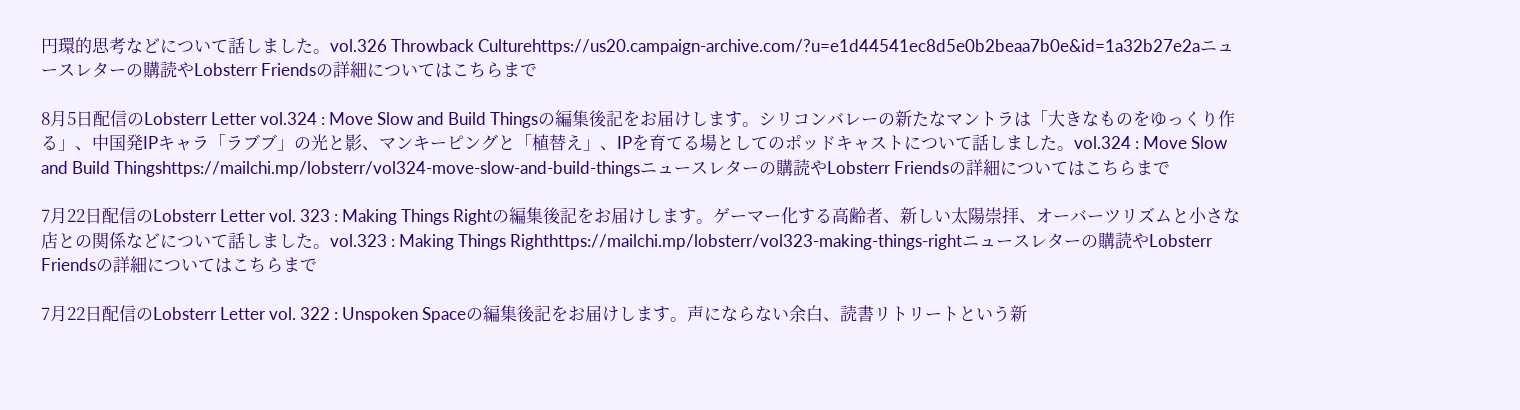円環的思考などについて話しました。vol.326 Throwback Culturehttps://us20.campaign-archive.com/?u=e1d44541ec8d5e0b2beaa7b0e&id=1a32b27e2aニュースレターの購読やLobsterr Friendsの詳細についてはこちらまで

8月5日配信のLobsterr Letter vol.324 : Move Slow and Build Thingsの編集後記をお届けします。シリコンバレーの新たなマントラは「大きなものをゆっくり作る」、中国発IPキャラ「ラブブ」の光と影、マンキーピングと「植替え」、IPを育てる場としてのポッドキャストについて話しました。vol.324 : Move Slow and Build Thingshttps://mailchi.mp/lobsterr/vol324-move-slow-and-build-thingsニュースレターの購読やLobsterr Friendsの詳細についてはこちらまで

7月22日配信のLobsterr Letter vol. 323 : Making Things Rightの編集後記をお届けします。ゲーマー化する高齢者、新しい太陽崇拝、オーバーツリズムと小さな店との関係などについて話しました。vol.323 : Making Things Righthttps://mailchi.mp/lobsterr/vol323-making-things-rightニュースレターの購読やLobsterr Friendsの詳細についてはこちらまで

7月22日配信のLobsterr Letter vol. 322 : Unspoken Spaceの編集後記をお届けします。声にならない余白、読書リトリートという新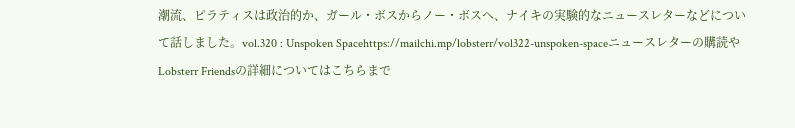潮流、ピラティスは政治的か、ガール・ボスからノー・ボスへ、ナイキの実験的なニュースレターなどについて話しました。vol.320 : Unspoken Spacehttps://mailchi.mp/lobsterr/vol322-unspoken-spaceニュースレターの購読やLobsterr Friendsの詳細についてはこちらまで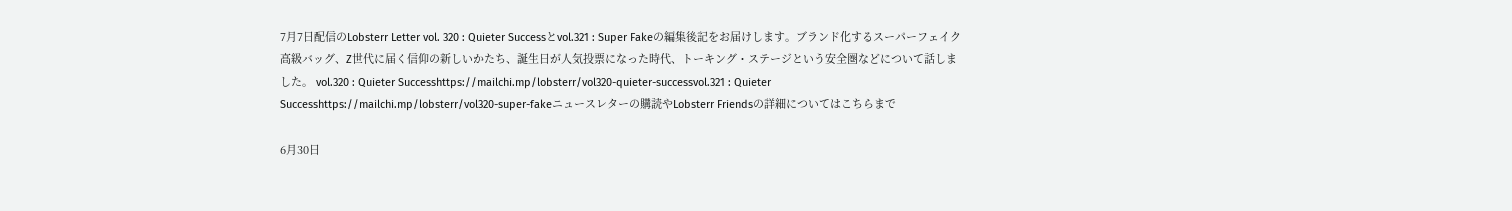7月7日配信のLobsterr Letter vol. 320 : Quieter Successとvol.321 : Super Fakeの編集後記をお届けします。ブランド化するスーパーフェイク高級バッグ、Z世代に届く信仰の新しいかたち、誕生日が人気投票になった時代、トーキング・ステージという安全圏などについて話しました。 vol.320 : Quieter Successhttps://mailchi.mp/lobsterr/vol320-quieter-successvol.321 : Quieter Successhttps://mailchi.mp/lobsterr/vol320-super-fakeニュースレターの購読やLobsterr Friendsの詳細についてはこちらまで

6月30日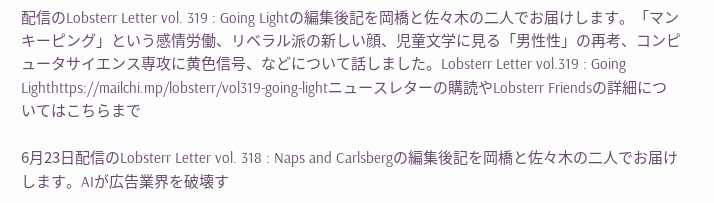配信のLobsterr Letter vol. 319 : Going Lightの編集後記を岡橋と佐々木の二人でお届けします。「マンキーピング」という感情労働、リベラル派の新しい顔、児童文学に見る「男性性」の再考、コンピュータサイエンス専攻に黄色信号、などについて話しました。Lobsterr Letter vol.319 : Going Lighthttps://mailchi.mp/lobsterr/vol319-going-lightニュースレターの購読やLobsterr Friendsの詳細についてはこちらまで

6月23日配信のLobsterr Letter vol. 318 : Naps and Carlsbergの編集後記を岡橋と佐々木の二人でお届けします。AIが広告業界を破壊す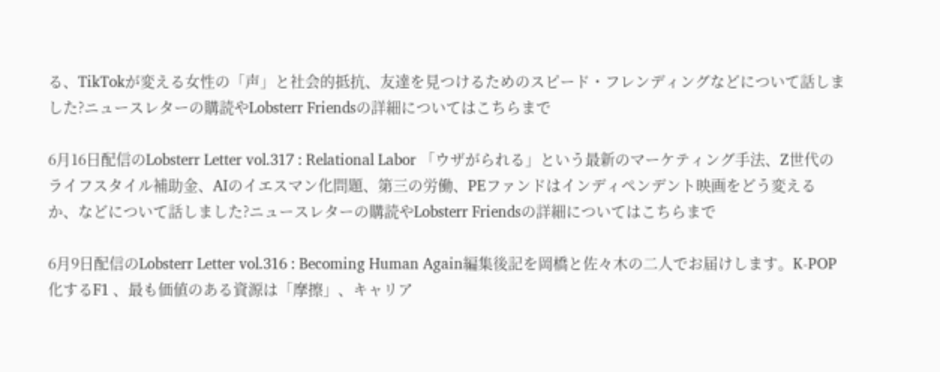る、TikTokが変える女性の「声」と社会的抵抗、友達を見つけるためのスピード・フレンディングなどについて話しました?ニュースレターの購読やLobsterr Friendsの詳細についてはこちらまで

6月16日配信のLobsterr Letter vol.317 : Relational Labor 「ウザがられる」という最新のマーケティング手法、Z世代のライフスタイル補助金、AIのイエスマン化問題、第三の労働、PEファンドはインディペンデント映画をどう変えるか、などについて話しました?ニュースレターの購読やLobsterr Friendsの詳細についてはこちらまで

6月9日配信のLobsterr Letter vol.316 : Becoming Human Again編集後記を岡橋と佐々木の二人でお届けします。K-POP化するF1 、最も価値のある資源は「摩擦」、キャリア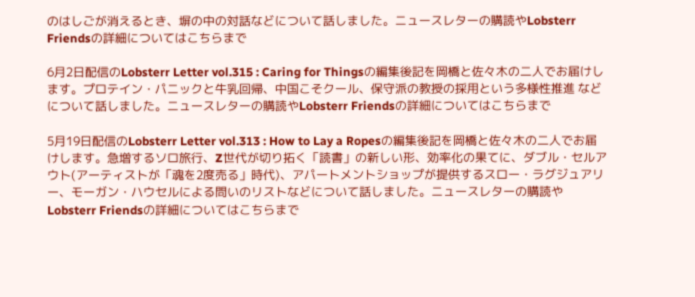のはしごが消えるとき、塀の中の対話などについて話しました。ニュースレターの購読やLobsterr Friendsの詳細についてはこちらまで

6月2日配信のLobsterr Letter vol.315 : Caring for Thingsの編集後記を岡橋と佐々木の二人でお届けします。プロテイン・パニックと牛乳回帰、中国こそクール、保守派の教授の採用という多様性推進 などについて話しました。ニュースレターの購読やLobsterr Friendsの詳細についてはこちらまで

5月19日配信のLobsterr Letter vol.313 : How to Lay a Ropesの編集後記を岡橋と佐々木の二人でお届けします。急増するソロ旅行、Z世代が切り拓く「読書」の新しい形、効率化の果てに、ダブル・セルアウト(アーティストが「魂を2度売る」時代)、アパートメントショップが提供するスロー・ラグジュアリー、モーガン・ハウセルによる問いのリストなどについて話しました。ニュースレターの購読やLobsterr Friendsの詳細についてはこちらまで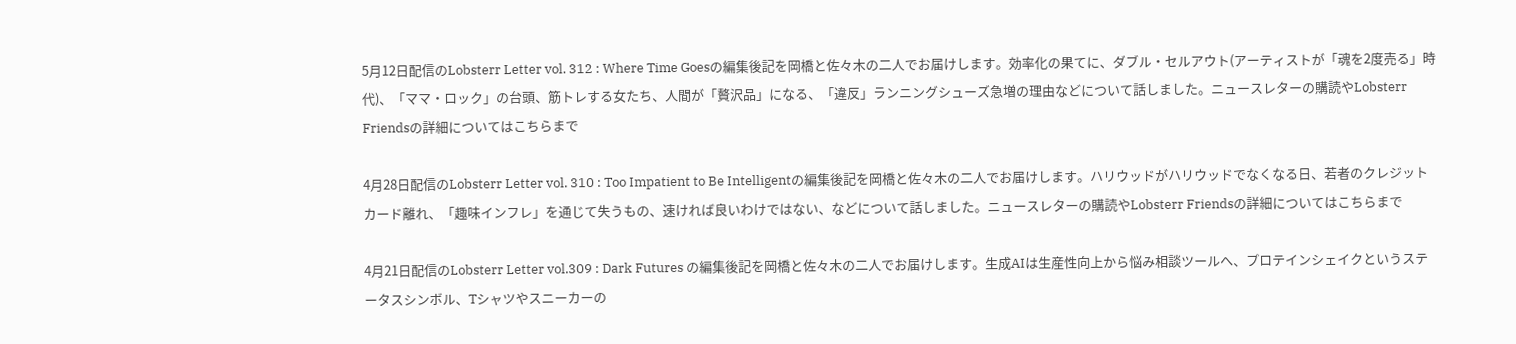5月12日配信のLobsterr Letter vol. 312 : Where Time Goesの編集後記を岡橋と佐々木の二人でお届けします。効率化の果てに、ダブル・セルアウト(アーティストが「魂を2度売る」時代)、「ママ・ロック」の台頭、筋トレする女たち、人間が「贅沢品」になる、「違反」ランニングシューズ急増の理由などについて話しました。ニュースレターの購読やLobsterr Friendsの詳細についてはこちらまで

4月28日配信のLobsterr Letter vol. 310 : Too Impatient to Be Intelligentの編集後記を岡橋と佐々木の二人でお届けします。ハリウッドがハリウッドでなくなる日、若者のクレジットカード離れ、「趣味インフレ」を通じて失うもの、速ければ良いわけではない、などについて話しました。ニュースレターの購読やLobsterr Friendsの詳細についてはこちらまで

4月21日配信のLobsterr Letter vol.309 : Dark Futures の編集後記を岡橋と佐々木の二人でお届けします。生成AIは生産性向上から悩み相談ツールへ、プロテインシェイクというステータスシンボル、Tシャツやスニーカーの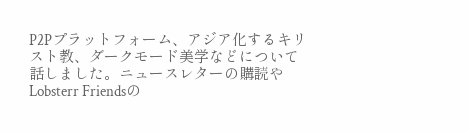P2Pプラットフォーム、アジア化するキリスト教、ダークモード美学などについて話しました。ニュースレターの購読やLobsterr Friendsの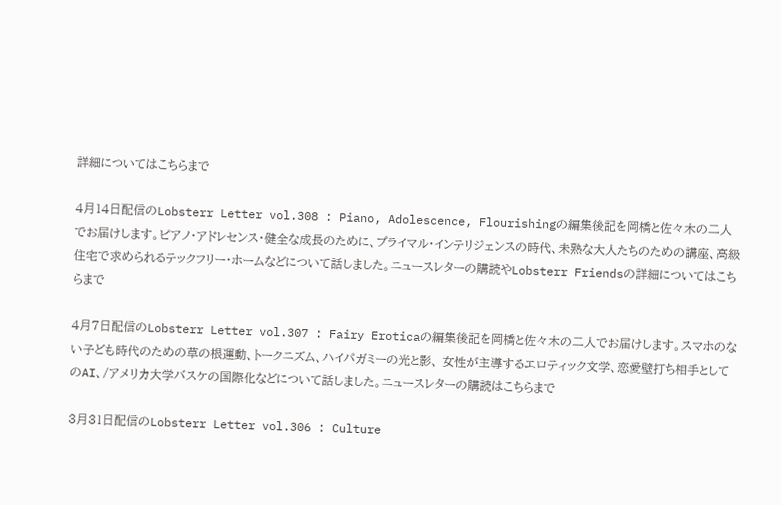詳細についてはこちらまで

4月14日配信のLobsterr Letter vol.308 : Piano, Adolescence, Flourishingの編集後記を岡橋と佐々木の二人でお届けします。ピアノ・アドレセンス・健全な成長のために、プライマル・インテリジェンスの時代、未熟な大人たちのための講座、高級住宅で求められるテックフリー・ホームなどについて話しました。ニュースレターの購読やLobsterr Friendsの詳細についてはこちらまで

4月7日配信のLobsterr Letter vol.307 : Fairy Eroticaの編集後記を岡橋と佐々木の二人でお届けします。スマホのない子ども時代のための草の根運動、トークニズム、ハイパガミーの光と影、 女性が主導するエロティック文学、恋愛壁打ち相手としてのAI、/アメリカ大学バスケの国際化などについて話しました。ニュースレターの購読はこちらまで

3月31日配信のLobsterr Letter vol.306 : Culture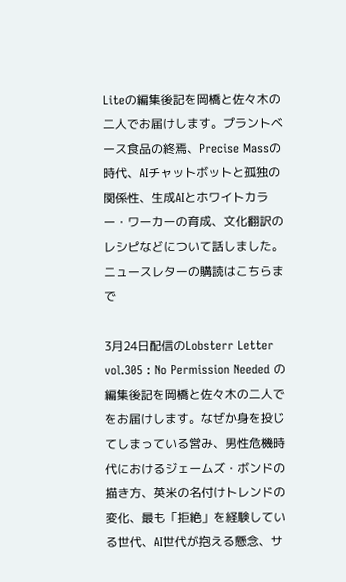Liteの編集後記を岡橋と佐々木の二人でお届けします。プラントベース食品の終焉、Precise Massの時代、AIチャットボットと孤独の関係性、生成AIとホワイトカラー・ワーカーの育成、文化翻訳のレシピなどについて話しました。ニュースレターの購読はこちらまで

3月24日配信のLobsterr Letter vol.305 : No Permission Needed の編集後記を岡橋と佐々木の二人でをお届けします。なぜか身を投じてしまっている営み、男性危機時代におけるジェームズ・ボンドの描き方、英米の名付けトレンドの変化、最も「拒絶」を経験している世代、AI世代が抱える懸念、サ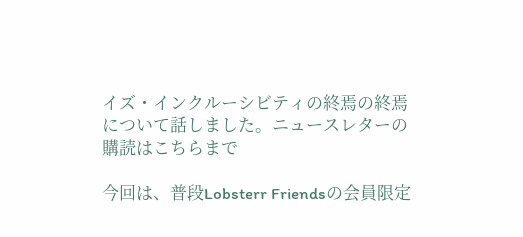イズ・インクルーシビティの終焉の終焉について話しました。ニュースレターの購読はこちらまで

今回は、普段Lobsterr Friendsの会員限定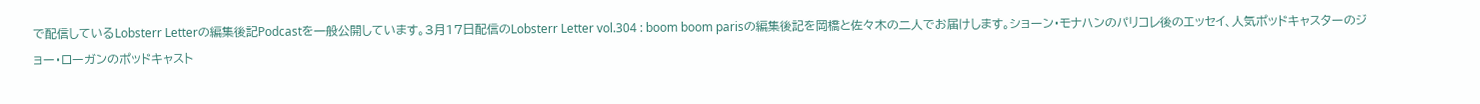で配信しているLobsterr Letterの編集後記Podcastを一般公開しています。3月17日配信のLobsterr Letter vol.304 : boom boom parisの編集後記を岡橋と佐々木の二人でお届けします。ショーン・モナハンのパリコレ後のエッセイ、人気ポッドキャスターのジョー・ローガンのポッドキャスト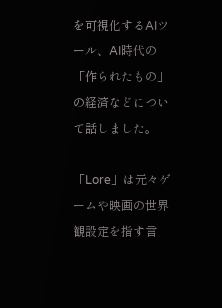を可視化するAIツール、AI時代の「作られたもの」の経済などについて話しました。

「Lore」は元々ゲームや映画の世界観設定を指す言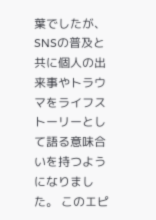葉でしたが、SNSの普及と共に個人の出来事やトラウマをライフストーリーとして語る意味合いを持つようになりました。 このエピ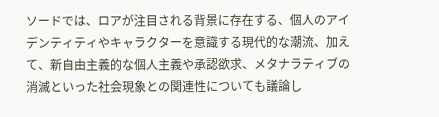ソードでは、ロアが注目される背景に存在する、個人のアイデンティティやキャラクターを意識する現代的な潮流、加えて、新自由主義的な個人主義や承認欲求、メタナラティブの消滅といった社会現象との関連性についても議論し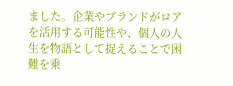ました。企業やブランドがロアを活用する可能性や、個人の人生を物語として捉えることで困難を乗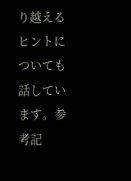り越えるヒントについても話しています。参考記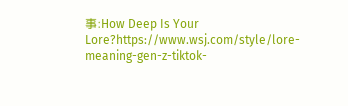事:How Deep Is Your Lore?https://www.wsj.com/style/lore-meaning-gen-z-tiktok-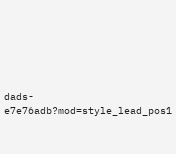dads-e7e76adb?mod=style_lead_pos1